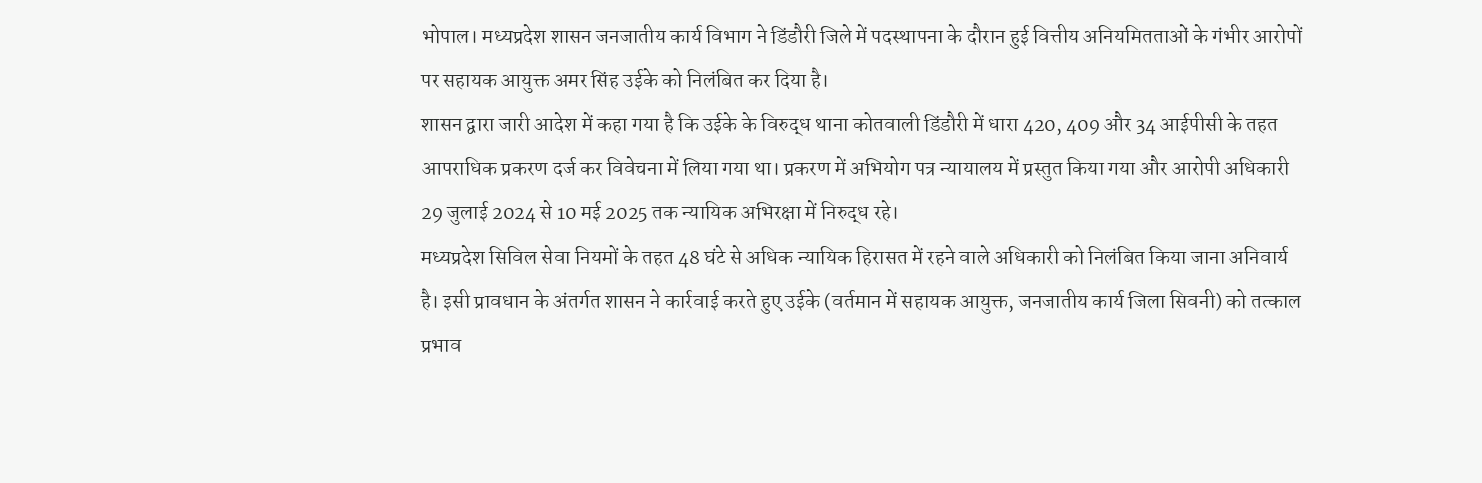भोपाल। मध्यप्रदेश शासन जनजातीय कार्य विभाग ने डिंडौरी जिले में पदस्थापना के दौरान हुई वित्तीय अनियमितताओं के गंभीर आरोपों पर सहायक आयुक्त अमर सिंह उईके को निलंबित कर दिया है।
शासन द्वारा जारी आदेश में कहा गया है कि उईके के विरुद्ध थाना कोतवाली डिंडौरी में धारा 420, 409 और 34 आईपीसी के तहत आपराधिक प्रकरण दर्ज कर विवेचना में लिया गया था। प्रकरण में अभियोग पत्र न्यायालय में प्रस्तुत किया गया और आरोपी अधिकारी 29 जुलाई 2024 से 10 मई 2025 तक न्यायिक अभिरक्षा में निरुद्ध रहे।
मध्यप्रदेश सिविल सेवा नियमों के तहत 48 घंटे से अधिक न्यायिक हिरासत में रहने वाले अधिकारी को निलंबित किया जाना अनिवार्य है। इसी प्रावधान के अंतर्गत शासन ने कार्रवाई करते हुए उईके (वर्तमान में सहायक आयुक्त, जनजातीय कार्य जिला सिवनी) को तत्काल प्रभाव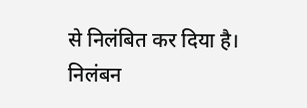से निलंबित कर दिया है।
निलंबन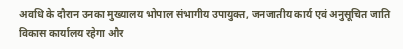अवधि के दौरान उनका मुख्यालय भोपाल संभागीय उपायुक्त, जनजातीय कार्य एवं अनुसूचित जाति विकास कार्यालय रहेगा और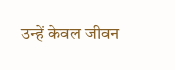उन्हें केवल जीवन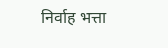निर्वाह भत्ता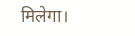मिलेगा।